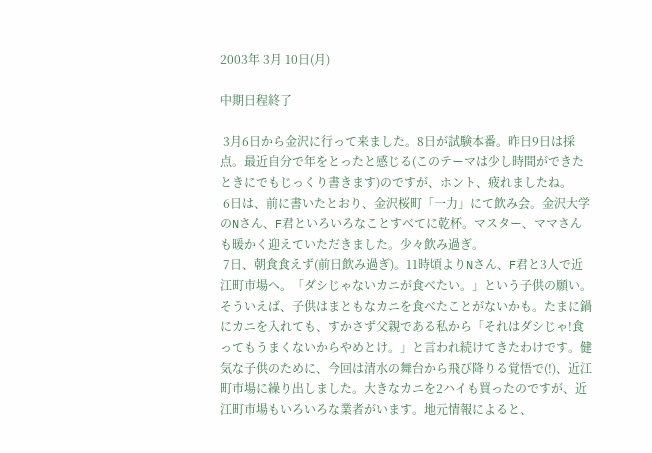2003年 3月 10日(月)

中期日程終了

 3月6日から金沢に行って来ました。8日が試験本番。昨日9日は採点。最近自分で年をとったと感じる(このテーマは少し時間ができたときにでもじっくり書きます)のですが、ホント、疲れましたね。
 6日は、前に書いたとおり、金沢桜町「一力」にて飲み会。金沢大学のNさん、F君といろいろなことすべてに乾杯。マスター、ママさんも暖かく迎えていただきました。少々飲み過ぎ。
 7日、朝食食えず(前日飲み過ぎ)。11時頃よりNさん、F君と3人で近江町市場へ。「ダシじゃないカニが食べたい。」という子供の願い。そういえば、子供はまともなカニを食べたことがないかも。たまに鍋にカニを入れても、すかさず父親である私から「それはダシじゃ!食ってもうまくないからやめとけ。」と言われ続けてきたわけです。健気な子供のために、今回は清水の舞台から飛び降りる覚悟で(!)、近江町市場に繰り出しました。大きなカニを2ハイも買ったのですが、近江町市場もいろいろな業者がいます。地元情報によると、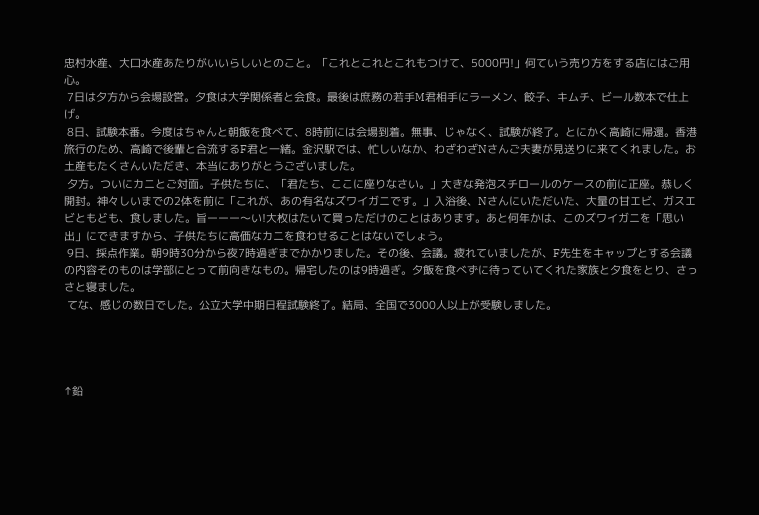忠村水産、大口水産あたりがいいらしいとのこと。「これとこれとこれもつけて、5000円!」何ていう売り方をする店にはご用心。
 7日は夕方から会場設営。夕食は大学関係者と会食。最後は庶務の若手M君相手にラーメン、餃子、キムチ、ビール数本で仕上げ。
 8日、試験本番。今度はちゃんと朝飯を食べて、8時前には会場到着。無事、じゃなく、試験が終了。とにかく高崎に帰還。香港旅行のため、高崎で後輩と合流するF君と一緒。金沢駅では、忙しいなか、わざわざNさんご夫妻が見送りに来てくれました。お土産もたくさんいただき、本当にありがとうございました。
 夕方。ついにカニとご対面。子供たちに、「君たち、ここに座りなさい。」大きな発泡スチロールのケースの前に正座。恭しく開封。神々しいまでの2体を前に「これが、あの有名なズワイガニです。」入浴後、Nさんにいただいた、大量の甘エビ、ガスエビともども、食しました。旨ーーー〜い!大枚はたいて買っただけのことはあります。あと何年かは、このズワイガニを「思い出」にできますから、子供たちに高価なカニを食わせることはないでしょう。
 9日、採点作業。朝9時30分から夜7時過ぎまでかかりました。その後、会議。疲れていましたが、F先生をキャップとする会議の内容そのものは学部にとって前向きなもの。帰宅したのは9時過ぎ。夕飯を食べずに待っていてくれた家族と夕食をとり、さっさと寝ました。
 てな、感じの数日でした。公立大学中期日程試験終了。結局、全国で3000人以上が受験しました。




↑鉛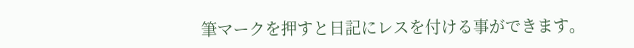筆マークを押すと日記にレスを付ける事ができます。